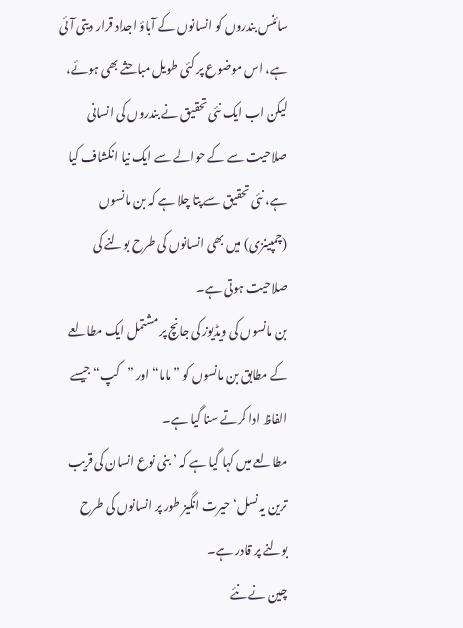سائنس بندروں کو انسانوں کے آباؤ اجداد قرار دیتی آئی ہے، اس موضوع پر کئی طویل مباحثے بھی ہوئے، لیکن اب ایک نئی تحقیق نے بندروں کی انسانی صلاحیت سے کے حوالے سے ایک نیا انکشاف کیا ہے، نئی تحقیق سے پتا چلا ہے کہ بن مانسوں (چمپینزی) میں بھی انسانوں کی طرح بولنے کی صلاحیت ہوتی ہے۔
بن مانسوں کی ویڈیوز کی جانچ پر مشتمل ایک مطالعے کے مطابق بن مانسوں کو ”ماما“ اور ”کپ“ جیسے الفاظ ادا کرتے سنا گیا ہے۔
مطالعے میں کہا گیا ہے کہ ’بنی نوع انسان کی قریب ترین یہ نسل‘ حیرت انگیز طور پر انسانوں کی طرح بولنے پر قادر ہے۔
چین نے نئے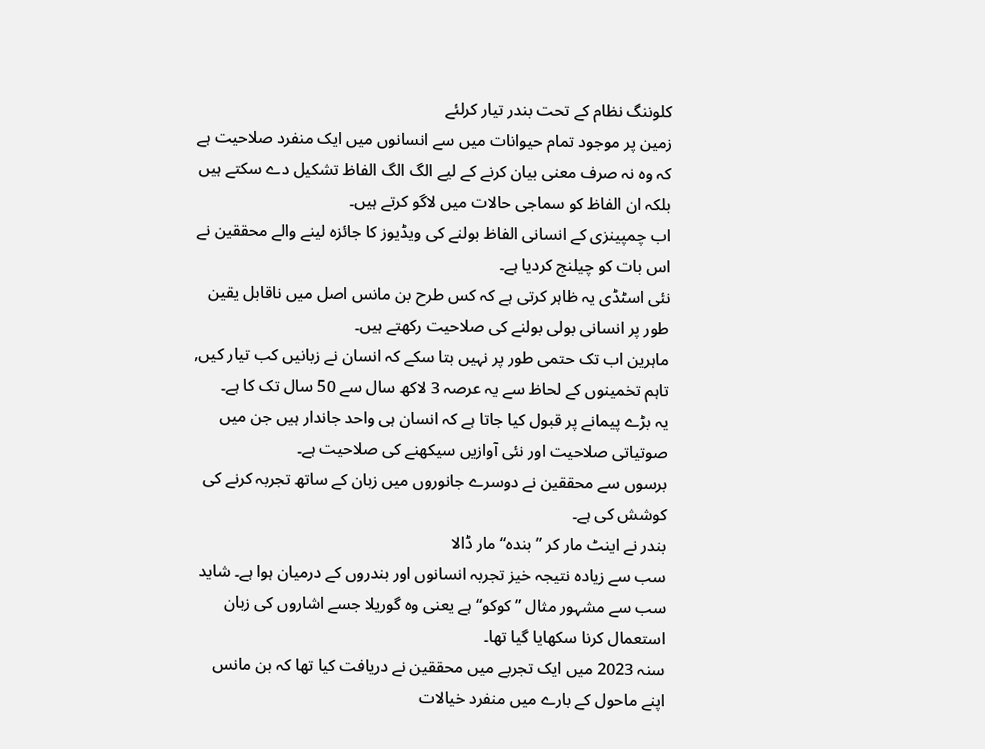کلوننگ نظام کے تحت بندر تیار کرلئے
زمین پر موجود تمام حیوانات میں سے انسانوں میں ایک منفرد صلاحیت ہے کہ وہ نہ صرف معنی بیان کرنے کے لیے الگ الگ الفاظ تشکیل دے سکتے ہیں بلکہ ان الفاظ کو سماجی حالات میں لاگو کرتے ہیں۔
اب چمپینزی کے انسانی الفاظ بولنے کی ویڈیوز کا جائزہ لینے والے محققین نے اس بات کو چیلنج کردیا ہے۔
نئی اسٹڈی یہ ظاہر کرتی ہے کہ کس طرح بن مانس اصل میں ناقابل یقین طور پر انسانی بولی بولنے کی صلاحیت رکھتے ہیں۔
ماہرین اب تک حتمی طور پر نہیں بتا سکے کہ انسان نے زبانیں کب تیار کیں, تاہم تخمینوں کے لحاظ سے یہ عرصہ 3 لاکھ سال سے 50 سال تک کا ہے۔
یہ بڑے پیمانے پر قبول کیا جاتا ہے کہ انسان ہی واحد جاندار ہیں جن میں صوتیاتی صلاحیت اور نئی آوازیں سیکھنے کی صلاحیت ہے۔
برسوں سے محققین نے دوسرے جانوروں میں زبان کے ساتھ تجربہ کرنے کی کوشش کی ہے۔
بندر نے اینٹ مار کر ”بندہ“ مار ڈالا
سب سے زیادہ نتیجہ خیز تجربہ انسانوں اور بندروں کے درمیان ہوا ہے۔ شاید سب سے مشہور مثال ”کوکو“ ہے یعنی وہ گوریلا جسے اشاروں کی زبان استعمال کرنا سکھایا گیا تھا۔
سنہ 2023 میں ایک تجربے میں محققین نے دریافت کیا تھا کہ بن مانس اپنے ماحول کے بارے میں منفرد خیالات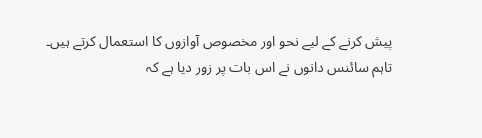پیش کرنے کے لیے نحو اور مخصوص آوازوں کا استعمال کرتے ہیں۔
تاہم سائنس دانوں نے اس بات پر زور دیا ہے کہ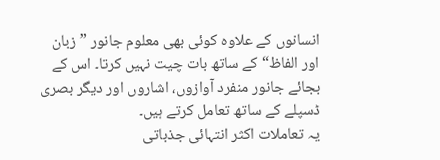انسانوں کے علاوہ کوئی بھی معلوم جانور ”زبان اور الفاظ“ کے ساتھ بات چیت نہیں کرتا۔ اس کے بجائے جانور منفرد آوازوں، اشاروں اور دیگر بصری ڈسپلے کے ساتھ تعامل کرتے ہیں۔
یہ تعاملات اکثر انتہائی جذباتی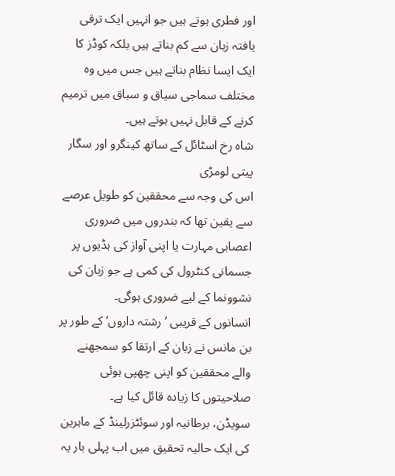اور فطری ہوتے ہیں جو انہیں ایک ترقی یافتہ زبان سے کم بناتے ہیں بلکہ کوڈز کا ایک ایسا نظام بناتے ہیں جس میں وہ مختلف سماجی سیاق و سباق میں ترمیم کرنے کے قابل نہیں ہوتے ہیں۔
شاہ رخ اسٹائل کے ساتھ کینگرو اور سگار پیتی لومڑی
اس کی وجہ سے محققین کو طویل عرصے سے یقین تھا کہ بندروں میں ضروری اعصابی مہارت یا اپنی آواز کی ہڈیوں پر جسمانی کنٹرول کی کمی ہے جو زبان کی نشوونما کے لیے ضروری ہوگی۔
انسانوں کے قریبی ’رشتہ داروں‘ کے طور پر بن مانس نے زبان کے ارتقا کو سمجھنے والے محققین کو اپنی چھپی ہوئی صلاحیتوں کا زیادہ قائل کیا ہے۔
سویڈن، برطانیہ اور سوئٹزرلینڈ کے ماہرین کی ایک حالیہ تحقیق میں اب پہلی بار یہ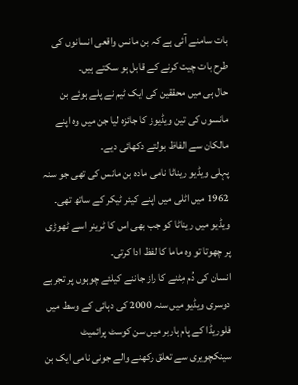بات سامنے آئی ہے کہ بن مانس واقعی انسانوں کی طرح بات چیت کرنے کے قابل ہو سکتے ہیں۔
حال ہی میں محققین کی ایک ٹیم نے پلے ہوئے بن مانسوں کی تین ویڈیوز کا جائزہ لیا جن میں وہ اپنے مالکان سے الفاظ بولتے دکھائی دیے۔
پہلی ویڈیو ریناٹا نامی مادہ بن مانس کی تھی جو سنہ 1962 میں اٹلی میں اپنے کیئر ٹیکر کے ساتھ تھی۔ ویڈیو میں ریناٹا کو جب بھی اس کا ٹرینر اسے ٹھوڑی پر چھوتا تو وہ ماما کا لفظ ادا کرتی۔
انسان کی دُم مِٹنے کا راز جاننے کیلئے چوہوں پر تجربے
دوسری ویڈیو میں سنہ 2000 کی دہائی کے وسط میں فلوریڈا کے پام ہاربر میں سن کوسٹ پرائمیٹ سینکچویری سے تعلق رکھنے والے جونی نامی ایک بن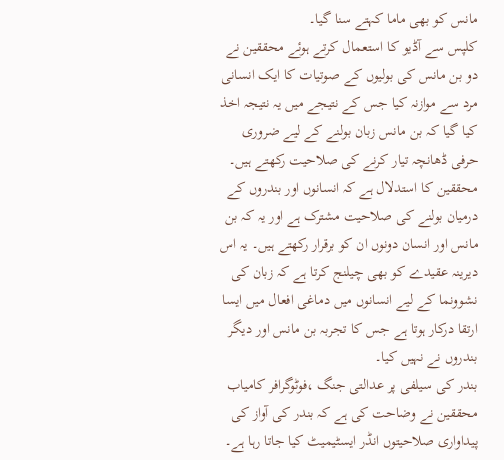مانس کو بھی ماما کہتے سنا گیا۔
کلپس سے آڈیو کا استعمال کرتے ہوئے محققین نے دو بن مانس کی بولیوں کے صوتیات کا ایک انسانی مرد سے موازنہ کیا جس کے نتیجے میں یہ نتیجہ اخذ کیا گیا کہ بن مانس زبان بولنے کے لیے ضروری حرفی ڈھانچہ تیار کرنے کی صلاحیت رکھتے ہیں۔
محققین کا استدلال ہے کہ انسانوں اور بندروں کے درمیان بولنے کی صلاحیت مشترک ہے اور یہ کہ بن مانس اور انسان دونوں ان کو برقرار رکھتے ہیں۔ یہ اس دیرینہ عقیدے کو بھی چیلنج کرتا ہے کہ زبان کی نشوونما کے لیے انسانوں میں دماغی افعال میں ایسا ارتقا درکار ہوتا ہے جس کا تجربہ بن مانس اور دیگر بندروں نے نہیں کیا۔
بندر کی سیلفی پر عدالتی جنگ ،فوٹوگرافر کامیاب
محققین نے وضاحت کی ہے کہ بندر کی آواز کی پیداواری صلاحیتوں انڈر ایسٹیمیٹ کیا جاتا رہا ہے۔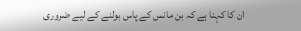ان کا کہنا ہے کہ بن مانس کے پاس بولنے کے لیے ضروری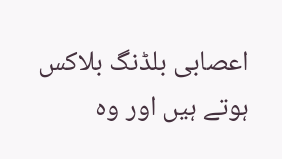اعصابی بلڈنگ بلاکس ہوتے ہیں اور وہ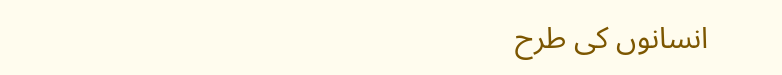انسانوں کی طرح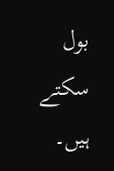بول سکتے ہیں۔